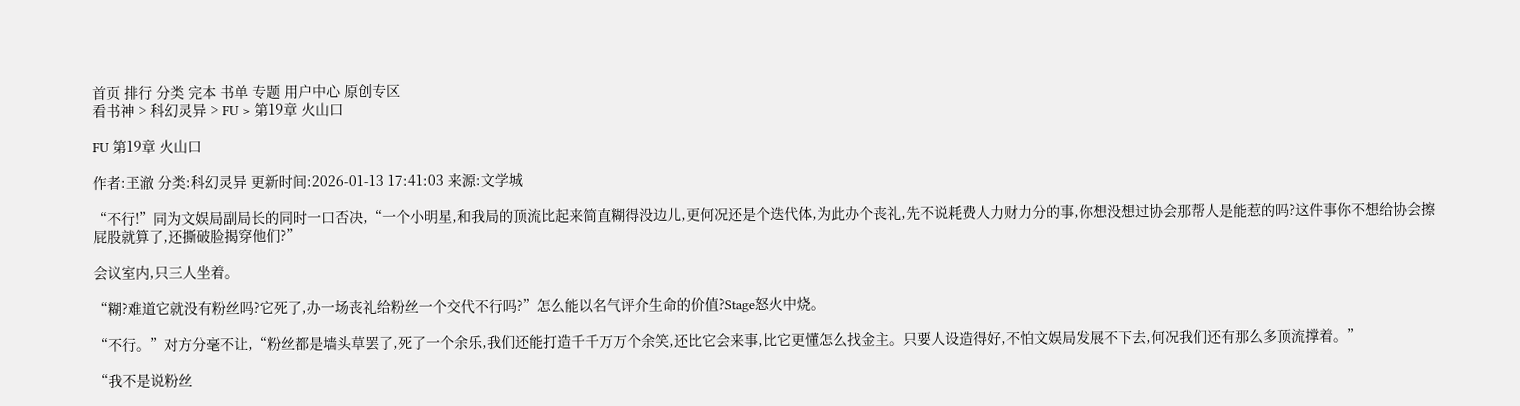首页 排行 分类 完本 书单 专题 用户中心 原创专区
看书神 > 科幻灵异 > FU > 第19章 火山口

FU 第19章 火山口

作者:玊澈 分类:科幻灵异 更新时间:2026-01-13 17:41:03 来源:文学城

“不行!”同为文娱局副局长的同时一口否决,“一个小明星,和我局的顶流比起来简直糊得没边儿,更何况还是个迭代体,为此办个丧礼,先不说耗费人力财力分的事,你想没想过协会那帮人是能惹的吗?这件事你不想给协会擦屁股就算了,还撕破脸揭穿他们?”

会议室内,只三人坐着。

“糊?难道它就没有粉丝吗?它死了,办一场丧礼给粉丝一个交代不行吗?”怎么能以名气评介生命的价值?Stage怒火中烧。

“不行。”对方分毫不让,“粉丝都是墙头草罢了,死了一个余乐,我们还能打造千千万万个余笑,还比它会来事,比它更懂怎么找金主。只要人设造得好,不怕文娱局发展不下去,何况我们还有那么多顶流撑着。”

“我不是说粉丝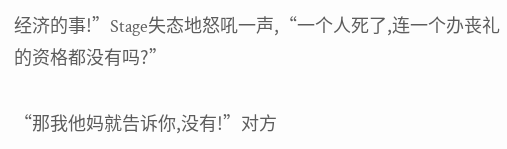经济的事!”Stage失态地怒吼一声,“一个人死了,连一个办丧礼的资格都没有吗?”

“那我他妈就告诉你,没有!”对方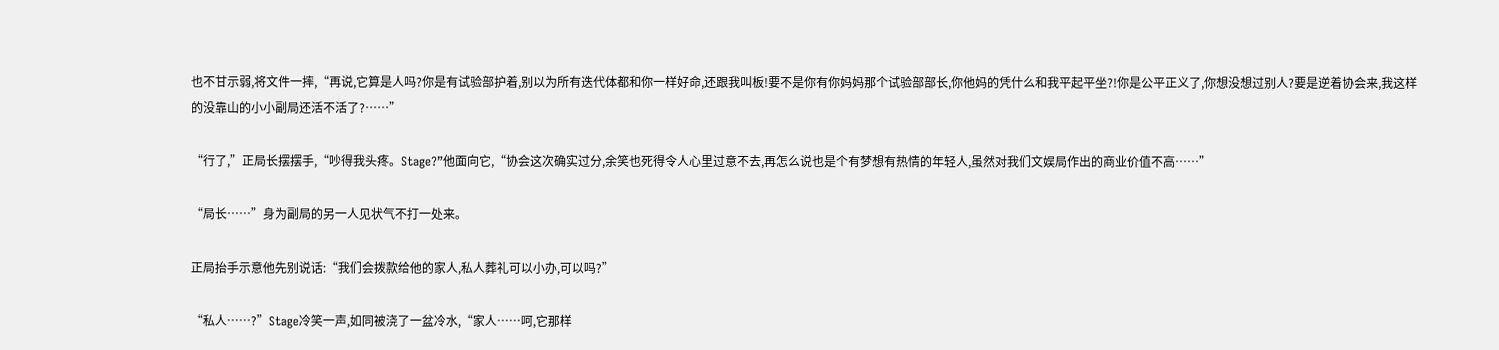也不甘示弱,将文件一摔,“再说,它算是人吗?你是有试验部护着,别以为所有迭代体都和你一样好命,还跟我叫板!要不是你有你妈妈那个试验部部长,你他妈的凭什么和我平起平坐?!你是公平正义了,你想没想过别人?要是逆着协会来,我这样的没靠山的小小副局还活不活了?……”

“行了,”正局长摆摆手,“吵得我头疼。Stage?”他面向它,“协会这次确实过分,余笑也死得令人心里过意不去,再怎么说也是个有梦想有热情的年轻人,虽然对我们文娱局作出的商业价值不高……”

“局长……”身为副局的另一人见状气不打一处来。

正局抬手示意他先别说话:“我们会拨款给他的家人,私人葬礼可以小办,可以吗?”

“私人……?”Stage冷笑一声,如同被浇了一盆冷水,“家人……呵,它那样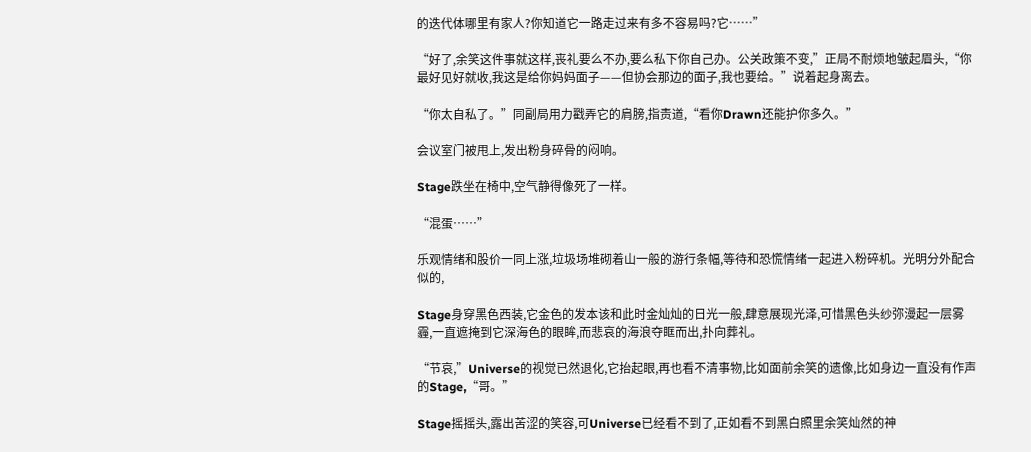的迭代体哪里有家人?你知道它一路走过来有多不容易吗?它……”

“好了,余笑这件事就这样,丧礼要么不办,要么私下你自己办。公关政策不变,”正局不耐烦地皱起眉头,“你最好见好就收,我这是给你妈妈面子——但协会那边的面子,我也要给。”说着起身离去。

“你太自私了。”同副局用力戳弄它的肩膀,指责道,“看你Drawn还能护你多久。”

会议室门被甩上,发出粉身碎骨的闷响。

Stage跌坐在椅中,空气静得像死了一样。

“混蛋……”

乐观情绪和股价一同上涨,垃圾场堆砌着山一般的游行条幅,等待和恐慌情绪一起进入粉碎机。光明分外配合似的,

Stage身穿黑色西装,它金色的发本该和此时金灿灿的日光一般,肆意展现光泽,可惜黑色头纱弥漫起一层雾霾,一直遮掩到它深海色的眼眸,而悲哀的海浪夺眶而出,扑向葬礼。

“节哀,”Universe的视觉已然退化,它抬起眼,再也看不清事物,比如面前余笑的遗像,比如身边一直没有作声的Stage,“哥。”

Stage摇摇头,露出苦涩的笑容,可Universe已经看不到了,正如看不到黑白照里余笑灿然的神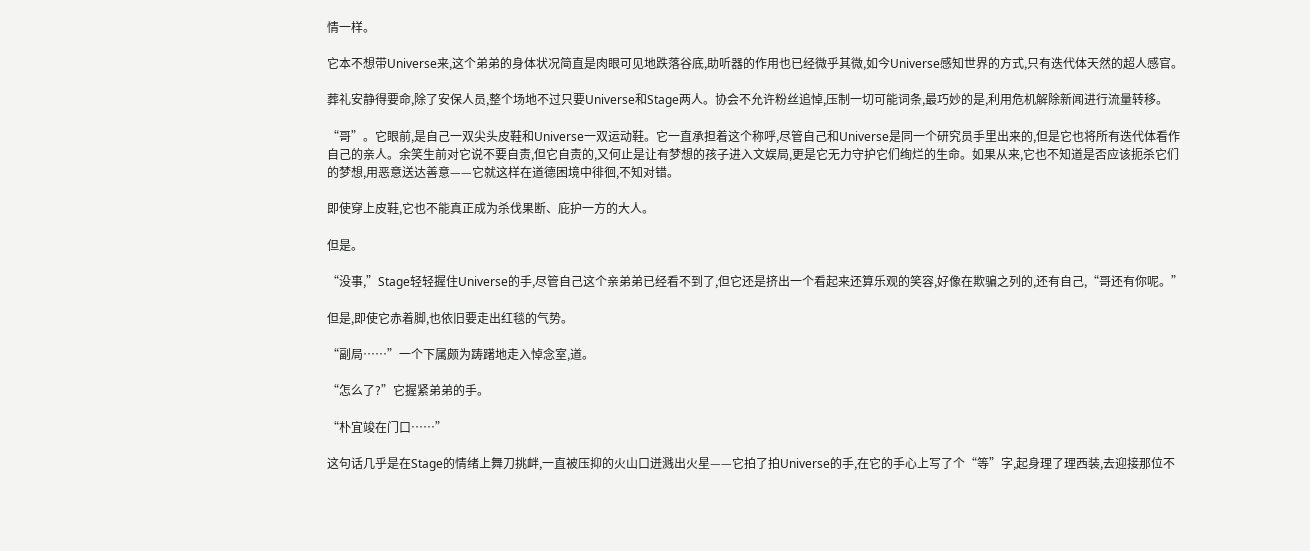情一样。

它本不想带Universe来,这个弟弟的身体状况简直是肉眼可见地跌落谷底,助听器的作用也已经微乎其微,如今Universe感知世界的方式,只有迭代体天然的超人感官。

葬礼安静得要命,除了安保人员,整个场地不过只要Universe和Stage两人。协会不允许粉丝追悼,压制一切可能词条,最巧妙的是,利用危机解除新闻进行流量转移。

“哥”。它眼前,是自己一双尖头皮鞋和Universe一双运动鞋。它一直承担着这个称呼,尽管自己和Universe是同一个研究员手里出来的,但是它也将所有迭代体看作自己的亲人。余笑生前对它说不要自责,但它自责的,又何止是让有梦想的孩子进入文娱局,更是它无力守护它们绚烂的生命。如果从来,它也不知道是否应该扼杀它们的梦想,用恶意送达善意——它就这样在道德困境中徘徊,不知对错。

即使穿上皮鞋,它也不能真正成为杀伐果断、庇护一方的大人。

但是。

“没事,”Stage轻轻握住Universe的手,尽管自己这个亲弟弟已经看不到了,但它还是挤出一个看起来还算乐观的笑容,好像在欺骗之列的,还有自己,“哥还有你呢。”

但是,即使它赤着脚,也依旧要走出红毯的气势。

“副局……”一个下属颇为踌躇地走入悼念室,道。

“怎么了?”它握紧弟弟的手。

“朴宜竣在门口……”

这句话几乎是在Stage的情绪上舞刀挑衅,一直被压抑的火山口迸溅出火星——它拍了拍Universe的手,在它的手心上写了个“等”字,起身理了理西装,去迎接那位不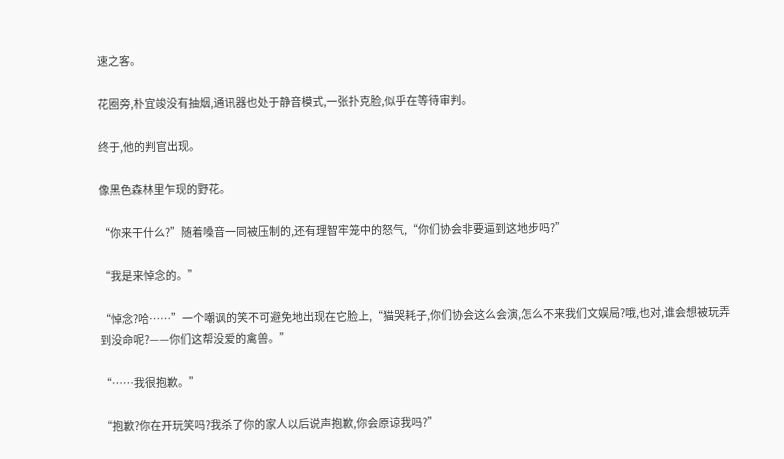速之客。

花圈旁,朴宜竣没有抽烟,通讯器也处于静音模式,一张扑克脸,似乎在等待审判。

终于,他的判官出现。

像黑色森林里乍现的野花。

“你来干什么?”随着嗓音一同被压制的,还有理智牢笼中的怒气,“你们协会非要逼到这地步吗?”

“我是来悼念的。”

“悼念?哈……”一个嘲讽的笑不可避免地出现在它脸上,“猫哭耗子,你们协会这么会演,怎么不来我们文娱局?哦,也对,谁会想被玩弄到没命呢?——你们这帮没爱的禽兽。”

“……我很抱歉。”

“抱歉?你在开玩笑吗?我杀了你的家人以后说声抱歉,你会原谅我吗?”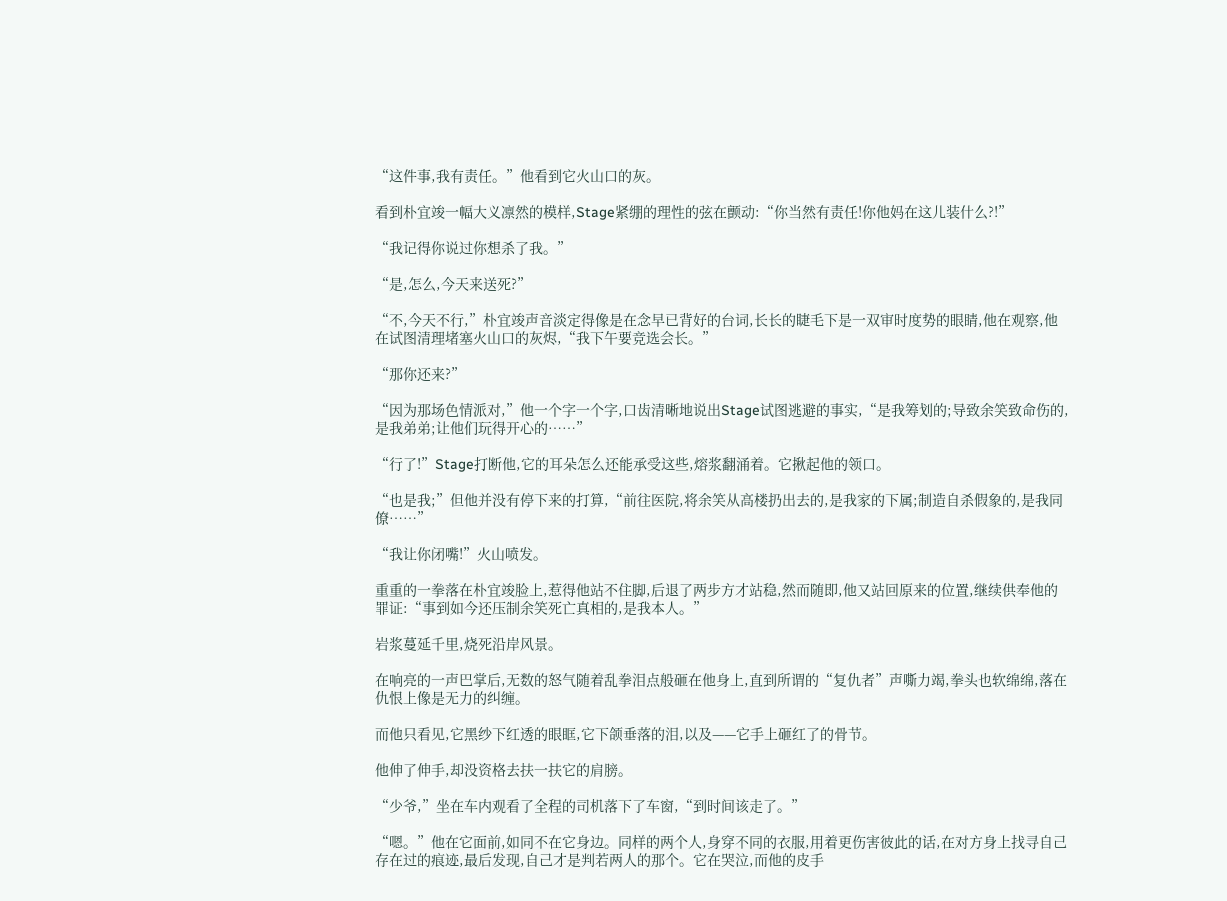“这件事,我有责任。”他看到它火山口的灰。

看到朴宜竣一幅大义凛然的模样,Stage紧绷的理性的弦在颤动:“你当然有责任!你他妈在这儿装什么?!”

“我记得你说过你想杀了我。”

“是,怎么,今天来送死?”

“不,今天不行,”朴宜竣声音淡定得像是在念早已背好的台词,长长的睫毛下是一双审时度势的眼睛,他在观察,他在试图清理堵塞火山口的灰烬,“我下午要竞选会长。”

“那你还来?”

“因为那场色情派对,”他一个字一个字,口齿清晰地说出Stage试图逃避的事实,“是我筹划的;导致余笑致命伤的,是我弟弟;让他们玩得开心的……”

“行了!”Stage打断他,它的耳朵怎么还能承受这些,熔浆翻涌着。它揪起他的领口。

“也是我;”但他并没有停下来的打算,“前往医院,将余笑从高楼扔出去的,是我家的下属;制造自杀假象的,是我同僚……”

“我让你闭嘴!”火山喷发。

重重的一拳落在朴宜竣脸上,惹得他站不住脚,后退了两步方才站稳,然而随即,他又站回原来的位置,继续供奉他的罪证:“事到如今还压制余笑死亡真相的,是我本人。”

岩浆蔓延千里,烧死沿岸风景。

在响亮的一声巴掌后,无数的怒气随着乱拳泪点般砸在他身上,直到所谓的“复仇者”声嘶力竭,拳头也软绵绵,落在仇恨上像是无力的纠缠。

而他只看见,它黑纱下红透的眼眶,它下颌垂落的泪,以及——它手上砸红了的骨节。

他伸了伸手,却没资格去扶一扶它的肩膀。

“少爷,”坐在车内观看了全程的司机落下了车窗,“到时间该走了。”

“嗯。”他在它面前,如同不在它身边。同样的两个人,身穿不同的衣服,用着更伤害彼此的话,在对方身上找寻自己存在过的痕迹,最后发现,自己才是判若两人的那个。它在哭泣,而他的皮手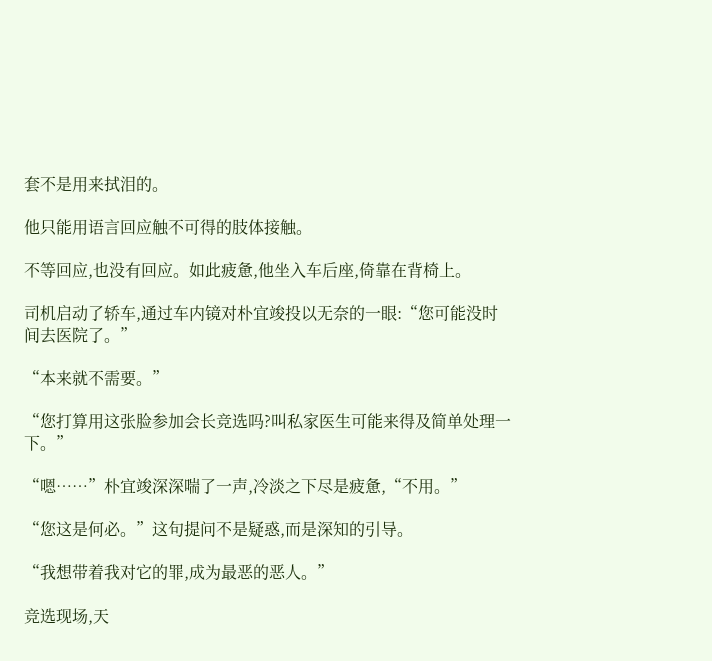套不是用来拭泪的。

他只能用语言回应触不可得的肢体接触。

不等回应,也没有回应。如此疲惫,他坐入车后座,倚靠在背椅上。

司机启动了轿车,通过车内镜对朴宜竣投以无奈的一眼:“您可能没时间去医院了。”

“本来就不需要。”

“您打算用这张脸参加会长竞选吗?叫私家医生可能来得及简单处理一下。”

“嗯……”朴宜竣深深喘了一声,冷淡之下尽是疲惫,“不用。”

“您这是何必。”这句提问不是疑惑,而是深知的引导。

“我想带着我对它的罪,成为最恶的恶人。”

竞选现场,天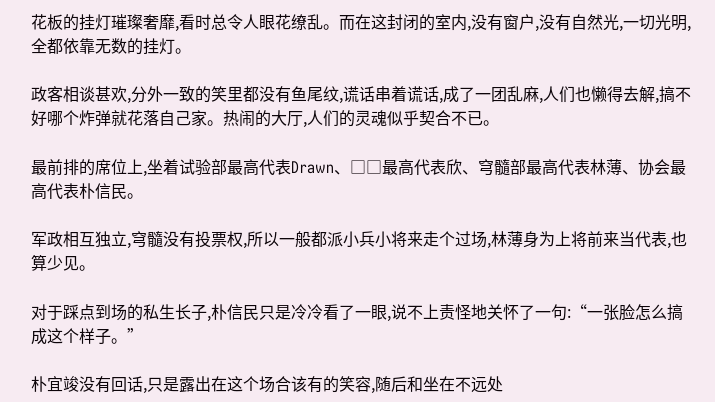花板的挂灯璀璨奢靡,看时总令人眼花缭乱。而在这封闭的室内,没有窗户,没有自然光,一切光明,全都依靠无数的挂灯。

政客相谈甚欢,分外一致的笑里都没有鱼尾纹,谎话串着谎话,成了一团乱麻,人们也懒得去解,搞不好哪个炸弹就花落自己家。热闹的大厅,人们的灵魂似乎契合不已。

最前排的席位上,坐着试验部最高代表Drawn、□□最高代表欣、穹髓部最高代表林薄、协会最高代表朴信民。

军政相互独立,穹髓没有投票权,所以一般都派小兵小将来走个过场,林薄身为上将前来当代表,也算少见。

对于踩点到场的私生长子,朴信民只是冷冷看了一眼,说不上责怪地关怀了一句:“一张脸怎么搞成这个样子。”

朴宜竣没有回话,只是露出在这个场合该有的笑容,随后和坐在不远处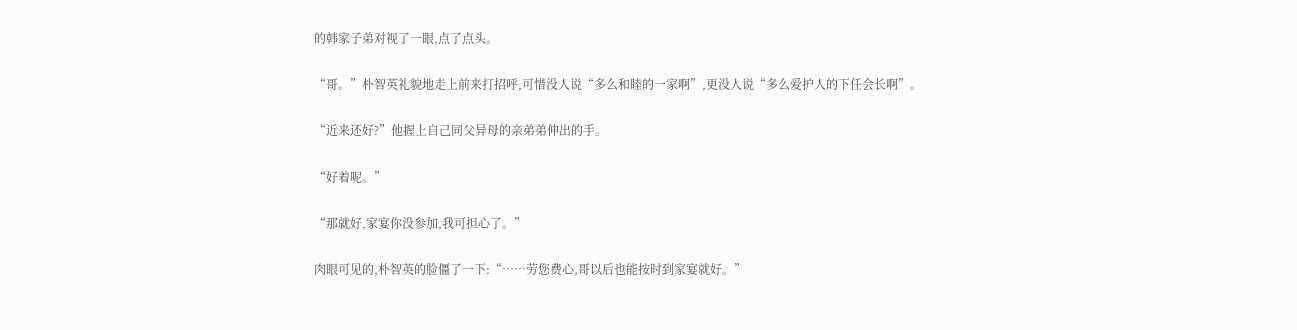的韩家子弟对视了一眼,点了点头。

“哥。”朴智英礼貌地走上前来打招呼,可惜没人说“多么和睦的一家啊”,更没人说“多么爱护人的下任会长啊”。

“近来还好?”他握上自己同父异母的亲弟弟伸出的手。

“好着呢。”

“那就好,家宴你没参加,我可担心了。”

肉眼可见的,朴智英的脸僵了一下:“……劳您费心,哥以后也能按时到家宴就好。”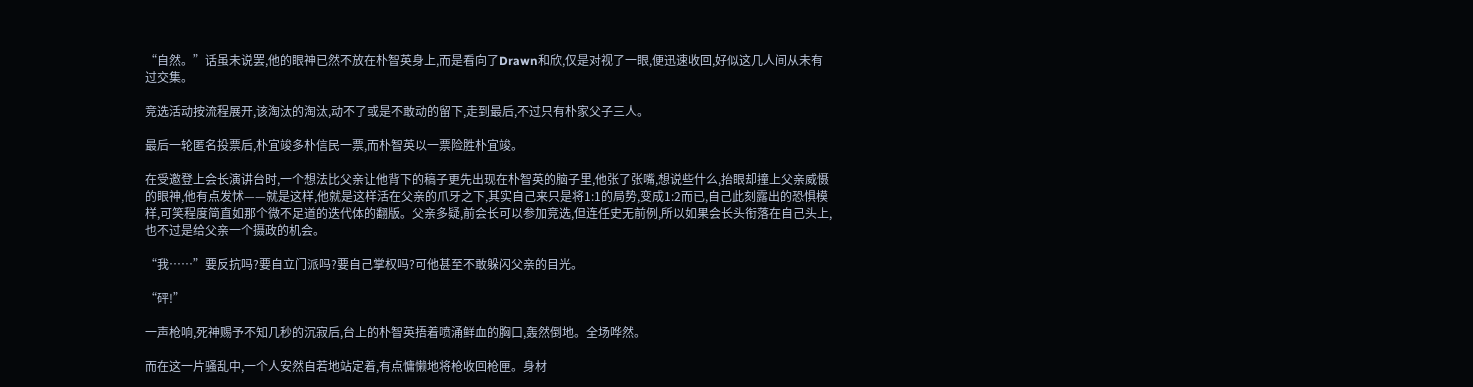“自然。”话虽未说罢,他的眼神已然不放在朴智英身上,而是看向了Drawn和欣,仅是对视了一眼,便迅速收回,好似这几人间从未有过交集。

竞选活动按流程展开,该淘汰的淘汰,动不了或是不敢动的留下,走到最后,不过只有朴家父子三人。

最后一轮匿名投票后,朴宜竣多朴信民一票,而朴智英以一票险胜朴宜竣。

在受邀登上会长演讲台时,一个想法比父亲让他背下的稿子更先出现在朴智英的脑子里,他张了张嘴,想说些什么,抬眼却撞上父亲威慑的眼神,他有点发怵——就是这样,他就是这样活在父亲的爪牙之下,其实自己来只是将1:1的局势,变成1:2而已,自己此刻露出的恐惧模样,可笑程度简直如那个微不足道的迭代体的翻版。父亲多疑,前会长可以参加竞选,但连任史无前例,所以如果会长头衔落在自己头上,也不过是给父亲一个摄政的机会。

“我……”要反抗吗?要自立门派吗?要自己掌权吗?可他甚至不敢躲闪父亲的目光。

“砰!”

一声枪响,死神赐予不知几秒的沉寂后,台上的朴智英捂着喷涌鲜血的胸口,轰然倒地。全场哗然。

而在这一片骚乱中,一个人安然自若地站定着,有点慵懒地将枪收回枪匣。身材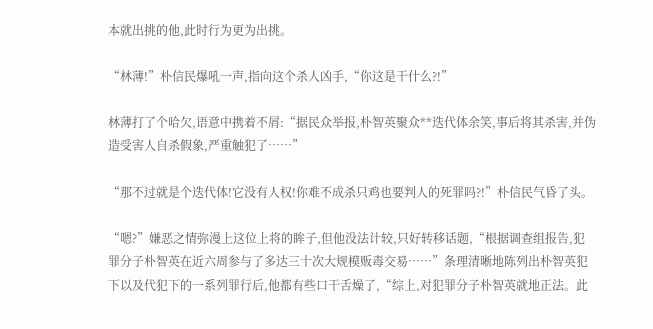本就出挑的他,此时行为更为出挑。

“林薄!”朴信民爆吼一声,指向这个杀人凶手,“你这是干什么?!”

林薄打了个哈欠,语意中携着不屑:“据民众举报,朴智英聚众**迭代体余笑,事后将其杀害,并伪造受害人自杀假象,严重触犯了……”

“那不过就是个迭代体!它没有人权!你难不成杀只鸡也要判人的死罪吗?!”朴信民气昏了头。

“嗯?”嫌恶之情弥漫上这位上将的眸子,但他没法计较,只好转移话题,“根据调查组报告,犯罪分子朴智英在近六周参与了多达三十次大规模贩毒交易……”条理清晰地陈列出朴智英犯下以及代犯下的一系列罪行后,他都有些口干舌燥了,“综上,对犯罪分子朴智英就地正法。此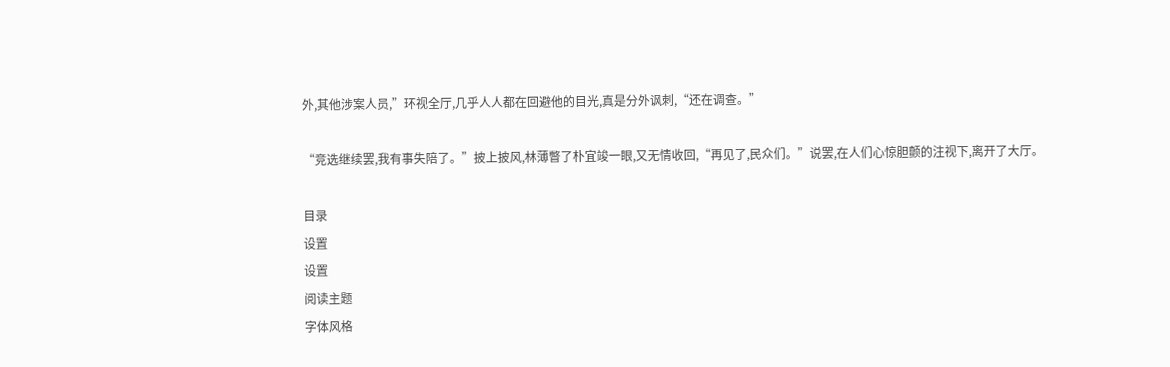外,其他涉案人员,”环视全厅,几乎人人都在回避他的目光,真是分外讽刺,“还在调查。”

“竞选继续罢,我有事失陪了。”披上披风,林薄瞥了朴宜竣一眼,又无情收回,“再见了,民众们。”说罢,在人们心惊胆颤的注视下,离开了大厅。

目录
设置
设置
阅读主题
字体风格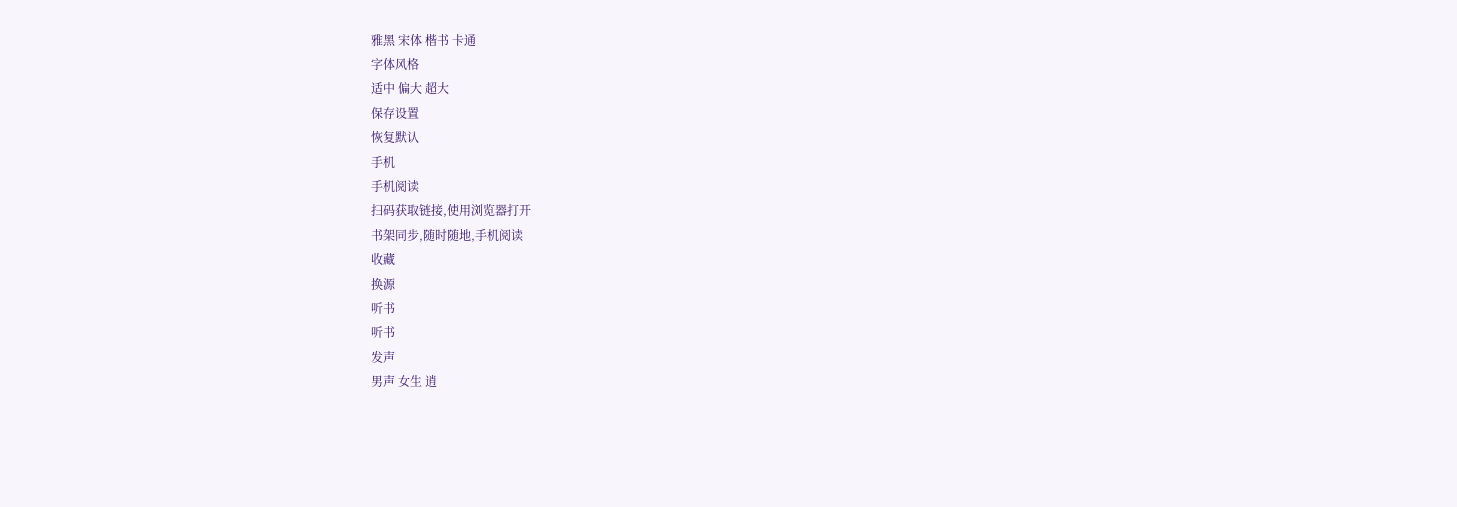雅黑 宋体 楷书 卡通
字体风格
适中 偏大 超大
保存设置
恢复默认
手机
手机阅读
扫码获取链接,使用浏览器打开
书架同步,随时随地,手机阅读
收藏
换源
听书
听书
发声
男声 女生 逍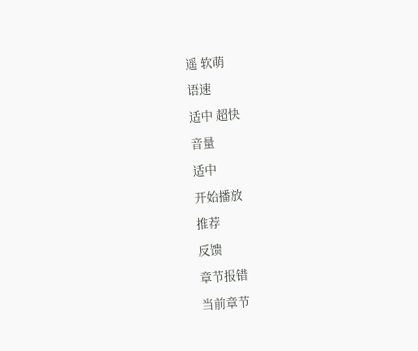遥 软萌
语速
适中 超快
音量
适中
开始播放
推荐
反馈
章节报错
当前章节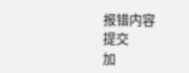报错内容
提交
加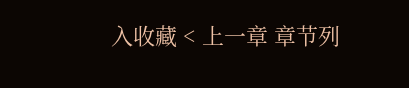入收藏 < 上一章 章节列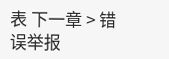表 下一章 > 错误举报